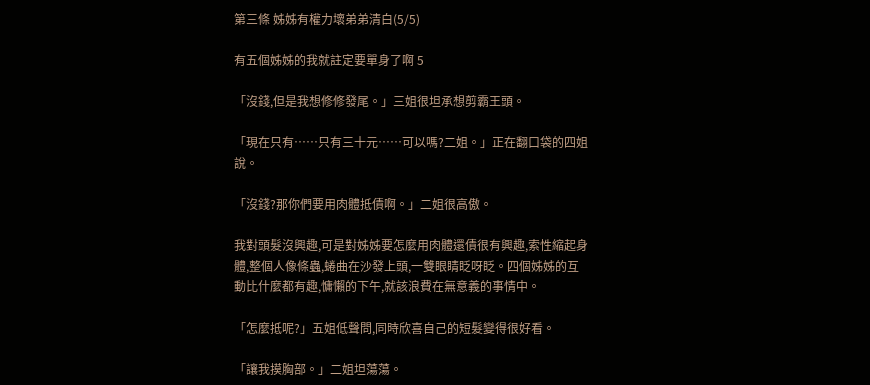第三條 姊姊有權力壞弟弟清白(5/5)

有五個姊姊的我就註定要單身了啊 5

「沒錢,但是我想修修發尾。」三姐很坦承想剪霸王頭。

「現在只有……只有三十元……可以嗎?二姐。」正在翻口袋的四姐說。

「沒錢?那你們要用肉體抵債啊。」二姐很高傲。

我對頭髮沒興趣,可是對姊姊要怎麼用肉體還債很有興趣,索性縮起身體,整個人像條蟲,蜷曲在沙發上頭,一雙眼睛眨呀眨。四個姊姊的互動比什麼都有趣,慵懶的下午,就該浪費在無意義的事情中。

「怎麼抵呢?」五姐低聲問,同時欣喜自己的短髮變得很好看。

「讓我摸胸部。」二姐坦蕩蕩。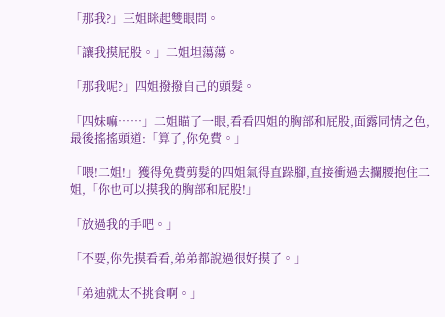「那我?」三姐眯起雙眼問。

「讓我摸屁股。」二姐坦蕩蕩。

「那我呢?」四姐撥撥自己的頭髮。

「四妹嘛……」二姐瞄了一眼,看看四姐的胸部和屁股,面露同情之色,最後搖搖頭道:「算了,你免費。」

「喂!二姐!」獲得免費剪髮的四姐氣得直跺腳,直接衝過去攔腰抱住二姐,「你也可以摸我的胸部和屁股!」

「放過我的手吧。」

「不要,你先摸看看,弟弟都說過很好摸了。」

「弟迪就太不挑食啊。」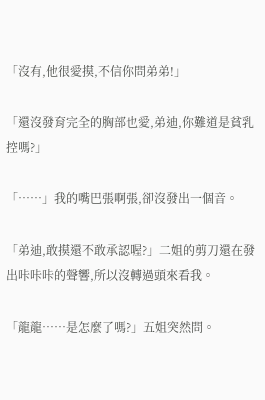「沒有,他很愛摸,不信你問弟弟!」

「還沒發育完全的胸部也愛,弟迪,你難道是貧乳控嗎?」

「……」我的嘴巴張啊張,卻沒發出一個音。

「弟迪,敢摸還不敢承認喔?」二姐的剪刀還在發出咔咔咔的聲響,所以沒轉過頭來看我。

「龍龍……是怎麼了嗎?」五姐突然問。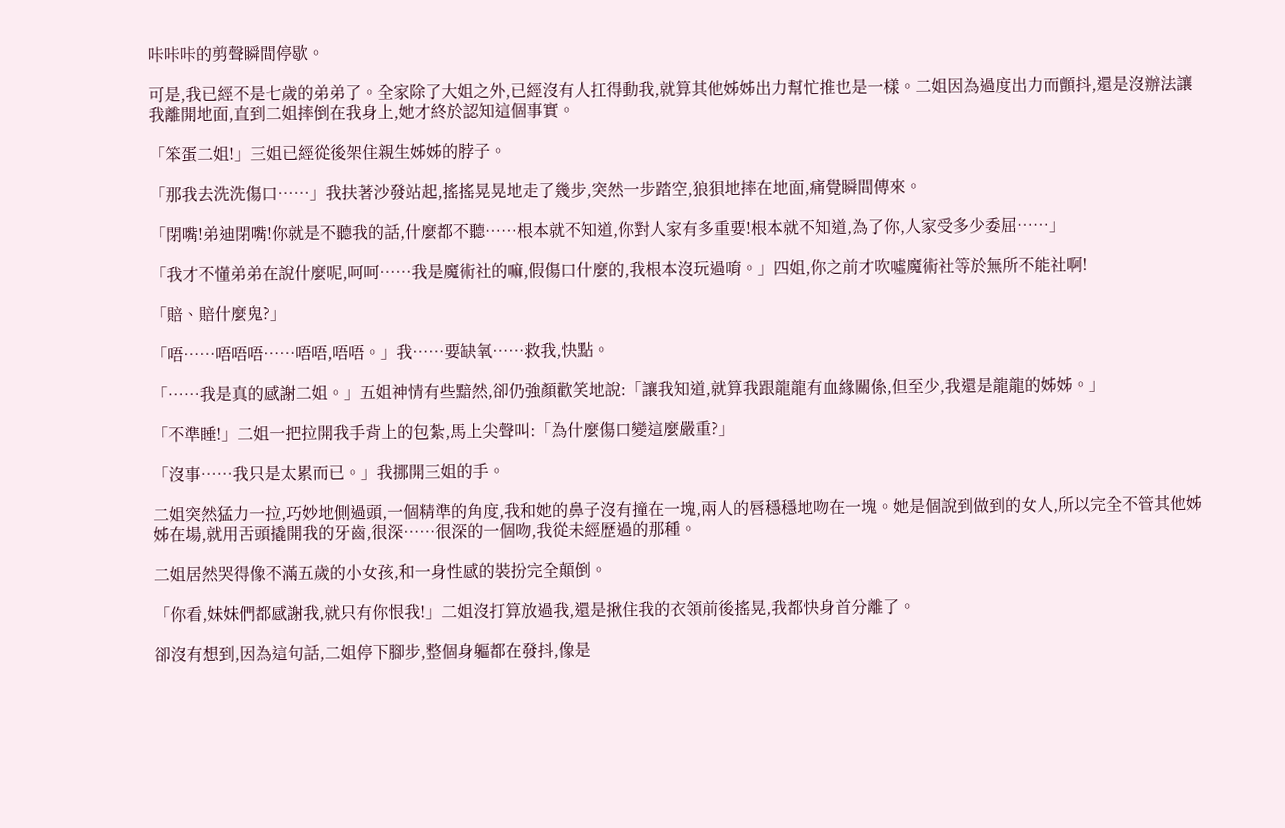咔咔咔的剪聲瞬間停歇。

可是,我已經不是七歲的弟弟了。全家除了大姐之外,已經沒有人扛得動我,就算其他姊姊出力幫忙推也是一樣。二姐因為過度出力而顫抖,還是沒辦法讓我離開地面,直到二姐摔倒在我身上,她才終於認知這個事實。

「笨蛋二姐!」三姐已經從後架住親生姊姊的脖子。

「那我去洗洗傷口……」我扶著沙發站起,搖搖晃晃地走了幾步,突然一步踏空,狼狽地摔在地面,痛覺瞬間傳來。

「閉嘴!弟迪閉嘴!你就是不聽我的話,什麼都不聽……根本就不知道,你對人家有多重要!根本就不知道,為了你,人家受多少委屈……」

「我才不懂弟弟在說什麼呢,呵呵……我是魔術社的嘛,假傷口什麼的,我根本沒玩過唷。」四姐,你之前才吹噓魔術社等於無所不能社啊!

「賠、賠什麼鬼?」

「唔……唔唔唔……唔唔,唔唔。」我……要缺氧……救我,快點。

「……我是真的感謝二姐。」五姐神情有些黯然,卻仍強顏歡笑地說:「讓我知道,就算我跟龍龍有血緣關係,但至少,我還是龍龍的姊姊。」

「不準睡!」二姐一把拉開我手背上的包紮,馬上尖聲叫:「為什麼傷口變這麼嚴重?」

「沒事……我只是太累而已。」我挪開三姐的手。

二姐突然猛力一拉,巧妙地側過頭,一個精準的角度,我和她的鼻子沒有撞在一塊,兩人的唇穩穩地吻在一塊。她是個說到做到的女人,所以完全不管其他姊姊在場,就用舌頭撬開我的牙齒,很深……很深的一個吻,我從未經歷過的那種。

二姐居然哭得像不滿五歲的小女孩,和一身性感的裝扮完全顛倒。

「你看,妹妹們都感謝我,就只有你恨我!」二姐沒打算放過我,還是揪住我的衣領前後搖晃,我都快身首分離了。

卻沒有想到,因為這句話,二姐停下腳步,整個身軀都在發抖,像是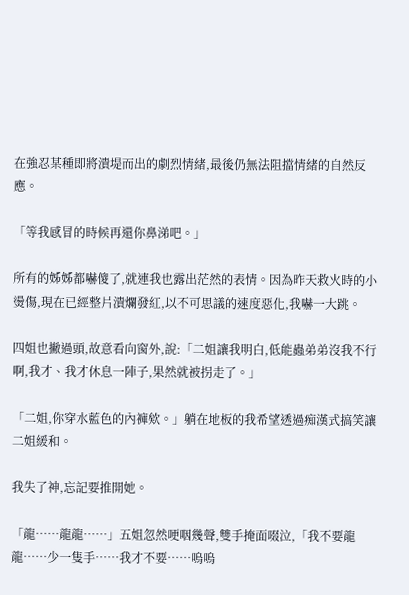在強忍某種即將潰堤而出的劇烈情緒,最後仍無法阻擋情緒的自然反應。

「等我感冒的時候再還你鼻涕吧。」

所有的姊姊都嚇傻了,就連我也露出茫然的表情。因為昨天救火時的小燙傷,現在已經整片潰爛發紅,以不可思議的速度惡化,我嚇一大跳。

四姐也撇過頭,故意看向窗外,說:「二姐讓我明白,低能蟲弟弟沒我不行啊,我才、我才休息一陣子,果然就被拐走了。」

「二姐,你穿水藍色的內褲欸。」躺在地板的我希望透過痴漢式搞笑讓二姐緩和。

我失了神,忘記要推開她。

「龍……龍龍……」五姐忽然哽咽幾聲,雙手掩面啜泣,「我不要龍龍……少一隻手……我才不要……嗚嗚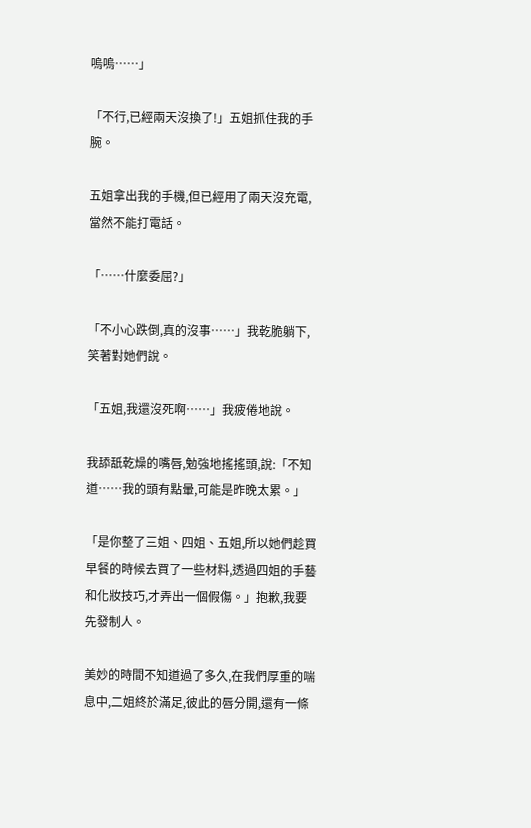嗚嗚……」

「不行,已經兩天沒換了!」五姐抓住我的手腕。

五姐拿出我的手機,但已經用了兩天沒充電,當然不能打電話。

「……什麼委屈?」

「不小心跌倒,真的沒事……」我乾脆躺下,笑著對她們說。

「五姐,我還沒死啊……」我疲倦地說。

我舔舐乾燥的嘴唇,勉強地搖搖頭,說:「不知道……我的頭有點暈,可能是昨晚太累。」

「是你整了三姐、四姐、五姐,所以她們趁買早餐的時候去買了一些材料,透過四姐的手藝和化妝技巧,才弄出一個假傷。」抱歉,我要先發制人。

美妙的時間不知道過了多久,在我們厚重的喘息中,二姐終於滿足,彼此的唇分開,還有一條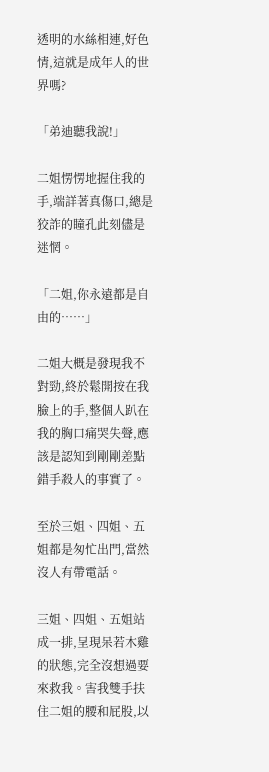透明的水絲相連,好色情,這就是成年人的世界嗎?

「弟迪聽我說!」

二姐愣愣地握住我的手,端詳著真傷口,總是狡詐的瞳孔此刻儘是迷惘。

「二姐,你永遠都是自由的……」

二姐大概是發現我不對勁,終於鬆開按在我臉上的手,整個人趴在我的胸口痛哭失聲,應該是認知到剛剛差點錯手殺人的事實了。

至於三姐、四姐、五姐都是匆忙出門,當然沒人有帶電話。

三姐、四姐、五姐站成一排,呈現呆若木雞的狀態,完全沒想過要來救我。害我雙手扶住二姐的腰和屁股,以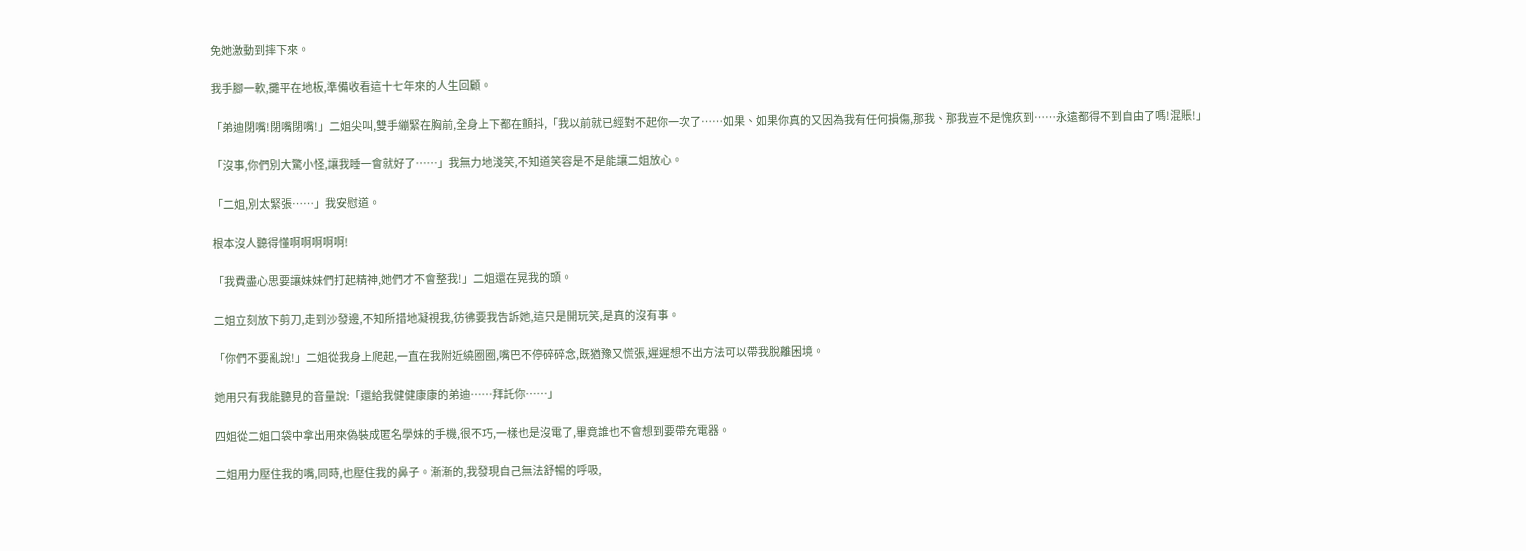免她激動到摔下來。

我手腳一軟,攤平在地板,準備收看這十七年來的人生回顧。

「弟迪閉嘴!閉嘴閉嘴!」二姐尖叫,雙手繃緊在胸前,全身上下都在顫抖,「我以前就已經對不起你一次了……如果、如果你真的又因為我有任何損傷,那我、那我豈不是愧疚到……永遠都得不到自由了嗎!混賬!」

「沒事,你們別大驚小怪,讓我睡一會就好了……」我無力地淺笑,不知道笑容是不是能讓二姐放心。

「二姐,別太緊張……」我安慰道。

根本沒人聽得懂啊啊啊啊啊!

「我費盡心思要讓妹妹們打起精神,她們才不會整我!」二姐還在晃我的頭。

二姐立刻放下剪刀,走到沙發邊,不知所措地凝視我,彷彿要我告訴她,這只是開玩笑,是真的沒有事。

「你們不要亂說!」二姐從我身上爬起,一直在我附近繞圈圈,嘴巴不停碎碎念,既猶豫又慌張,遲遲想不出方法可以帶我脫離困境。

她用只有我能聽見的音量說:「還給我健健康康的弟迪……拜託你……」

四姐從二姐口袋中拿出用來偽裝成匿名學妹的手機,很不巧,一樣也是沒電了,畢竟誰也不會想到要帶充電器。

二姐用力壓住我的嘴,同時,也壓住我的鼻子。漸漸的,我發現自己無法舒暢的呼吸,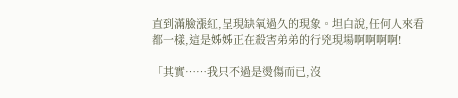直到滿臉漲紅,呈現缺氧過久的現象。坦白說,任何人來看都一樣,這是姊姊正在殺害弟弟的行兇現場啊啊啊啊!

「其實……我只不過是燙傷而已,沒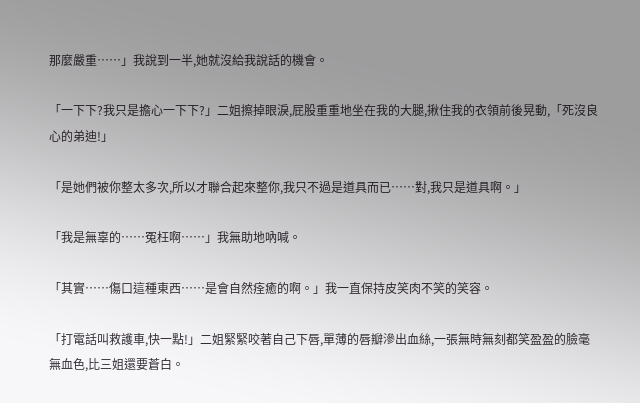那麼嚴重……」我說到一半,她就沒給我說話的機會。

「一下下?我只是擔心一下下?」二姐擦掉眼淚,屁股重重地坐在我的大腿,揪住我的衣領前後晃動,「死沒良心的弟迪!」

「是她們被你整太多次,所以才聯合起來整你,我只不過是道具而已……對,我只是道具啊。」

「我是無辜的……冤枉啊……」我無助地吶喊。

「其實……傷口這種東西……是會自然痊癒的啊。」我一直保持皮笑肉不笑的笑容。

「打電話叫救護車,快一點!」二姐緊緊咬著自己下唇,單薄的唇瓣滲出血絲,一張無時無刻都笑盈盈的臉毫無血色,比三姐還要蒼白。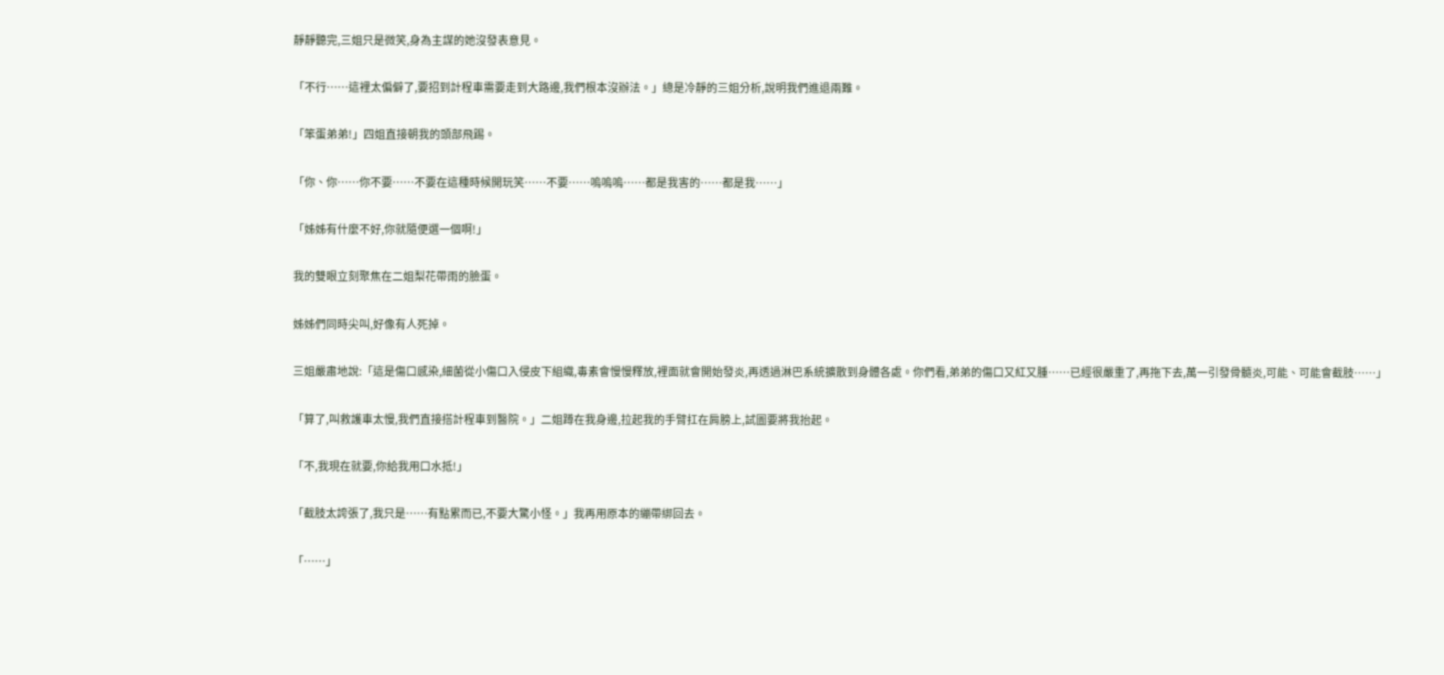靜靜聽完,三姐只是微笑,身為主謀的她沒發表意見。

「不行……這裡太偏僻了,要招到計程車需要走到大路邊,我們根本沒辦法。」總是冷靜的三姐分析,說明我們進退兩難。

「笨蛋弟弟!」四姐直接朝我的頭部飛踢。

「你、你……你不要……不要在這種時候開玩笑……不要……嗚嗚嗚……都是我害的……都是我……」

「姊姊有什麼不好,你就隨便選一個啊!」

我的雙眼立刻聚焦在二姐梨花帶雨的臉蛋。

姊姊們同時尖叫,好像有人死掉。

三姐嚴肅地說:「這是傷口感染,細菌從小傷口入侵皮下組織,毒素會慢慢釋放,裡面就會開始發炎,再透過淋巴系統擴散到身體各處。你們看,弟弟的傷口又紅又腫……已經很嚴重了,再拖下去,萬一引發骨髓炎,可能、可能會截肢……」

「算了,叫救護車太慢,我們直接搭計程車到醫院。」二姐蹲在我身邊,拉起我的手臂扛在肩膀上,試圖要將我抬起。

「不,我現在就要,你給我用口水抵!」

「截肢太誇張了,我只是……有點累而已,不要大驚小怪。」我再用原本的繃帶綁回去。

「……」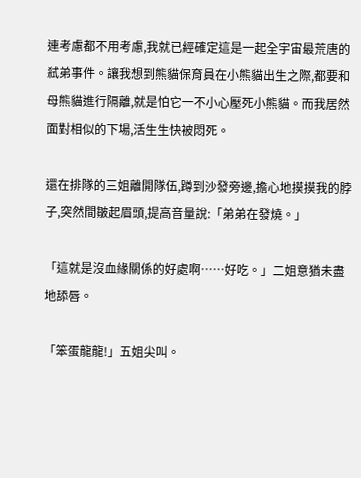連考慮都不用考慮,我就已經確定這是一起全宇宙最荒唐的弒弟事件。讓我想到熊貓保育員在小熊貓出生之際,都要和母熊貓進行隔離,就是怕它一不小心壓死小熊貓。而我居然面對相似的下場,活生生快被悶死。

還在排隊的三姐離開隊伍,蹲到沙發旁邊,擔心地摸摸我的脖子,突然間皺起眉頭,提高音量說:「弟弟在發燒。」

「這就是沒血緣關係的好處啊……好吃。」二姐意猶未盡地舔唇。

「笨蛋龍龍!」五姐尖叫。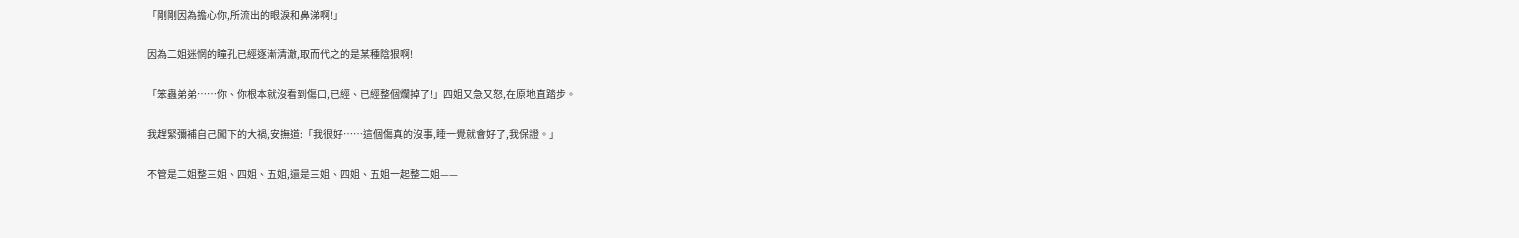「剛剛因為擔心你,所流出的眼淚和鼻涕啊!」

因為二姐迷惘的瞳孔已經逐漸清澈,取而代之的是某種陰狠啊!

「笨蟲弟弟……你、你根本就沒看到傷口,已經、已經整個爛掉了!」四姐又急又怒,在原地直踏步。

我趕緊彌補自己闖下的大禍,安撫道:「我很好……這個傷真的沒事,睡一覺就會好了,我保證。」

不管是二姐整三姐、四姐、五姐,還是三姐、四姐、五姐一起整二姐——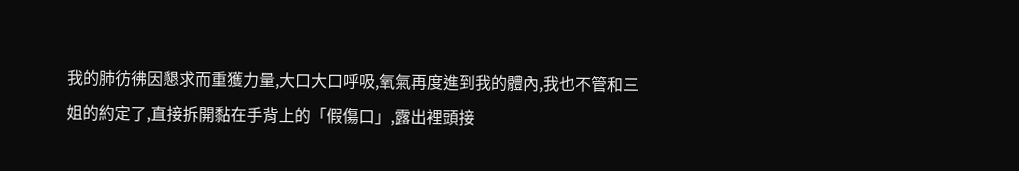我的肺彷彿因懇求而重獲力量,大口大口呼吸,氧氣再度進到我的體內,我也不管和三姐的約定了,直接拆開黏在手背上的「假傷口」,露出裡頭接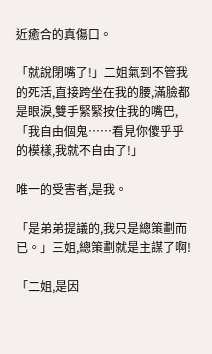近癒合的真傷口。

「就說閉嘴了!」二姐氣到不管我的死活,直接跨坐在我的腰,滿臉都是眼淚,雙手緊緊按住我的嘴巴,「我自由個鬼……看見你傻乎乎的模樣,我就不自由了!」

唯一的受害者,是我。

「是弟弟提議的,我只是總策劃而已。」三姐,總策劃就是主謀了啊!

「二姐,是因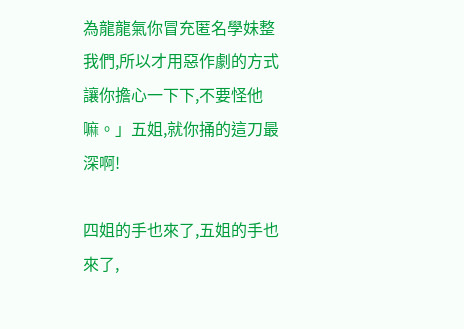為龍龍氣你冒充匿名學妹整我們,所以才用惡作劇的方式讓你擔心一下下,不要怪他嘛。」五姐,就你捅的這刀最深啊!

四姐的手也來了,五姐的手也來了,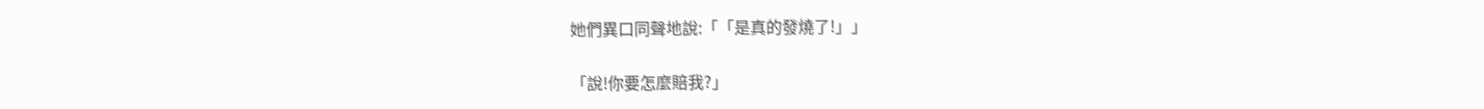她們異口同聲地說:「「是真的發燒了!」」

「說!你要怎麼賠我?」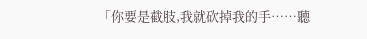「你要是截肢,我就砍掉我的手……聽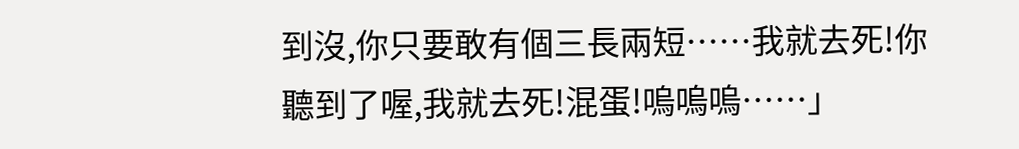到沒,你只要敢有個三長兩短……我就去死!你聽到了喔,我就去死!混蛋!嗚嗚嗚……」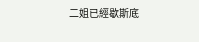二姐已經歇斯底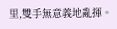里,雙手無意義地亂揮。